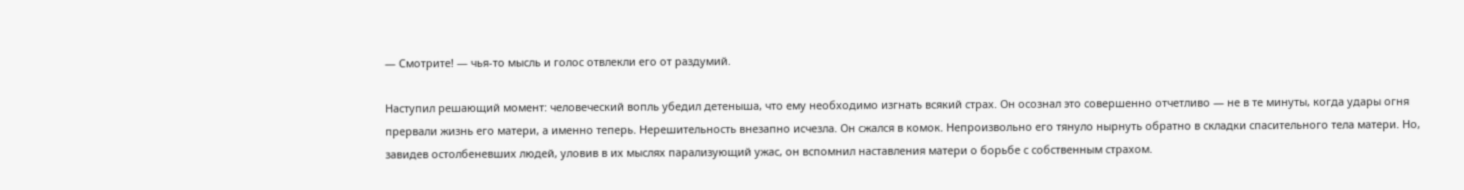— Смотрите! — чья-то мысль и голос отвлекли его от раздумий.

Наступил решающий момент: человеческий вопль убедил детеныша, что ему необходимо изгнать всякий страх. Он осознал это совершенно отчетливо — не в те минуты, когда удары огня прервали жизнь его матери, а именно теперь. Нерешительность внезапно исчезла. Он сжался в комок. Непроизвольно его тянуло нырнуть обратно в складки спасительного тела матери. Но, завидев остолбеневших людей, уловив в их мыслях парализующий ужас, он вспомнил наставления матери о борьбе с собственным страхом.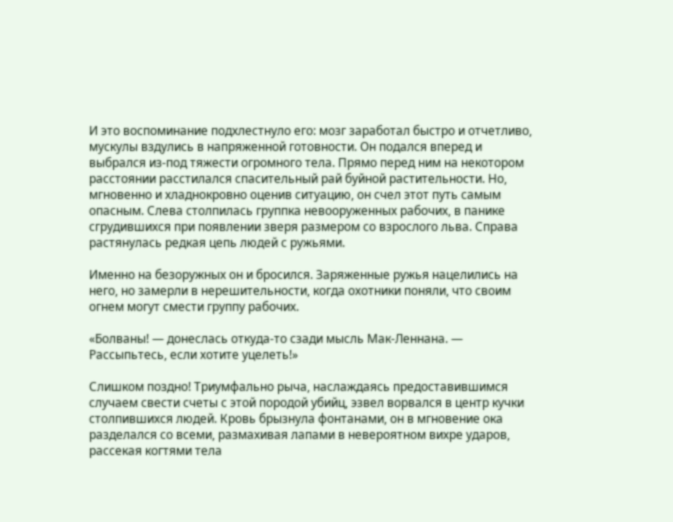И это воспоминание подхлестнуло его: мозг заработал быстро и отчетливо, мускулы вздулись в напряженной готовности. Он подался вперед и выбрался из-под тяжести огромного тела. Прямо перед ним на некотором расстоянии расстилался спасительный рай буйной растительности. Но, мгновенно и хладнокровно оценив ситуацию, он счел этот путь самым опасным. Слева столпилась группка невооруженных рабочих, в панике сгрудившихся при появлении зверя размером со взрослого льва. Справа растянулась редкая цепь людей с ружьями.

Именно на безоружных он и бросился. Заряженные ружья нацелились на него, но замерли в нерешительности, когда охотники поняли, что своим огнем могут смести группу рабочих.

«Болваны! — донеслась откуда-то сзади мысль Мак-Леннана. — Рассыпьтесь, если хотите уцелеть!»

Слишком поздно! Триумфально рыча, наслаждаясь предоставившимся случаем свести счеты с этой породой убийц, эзвел ворвался в центр кучки столпившихся людей. Кровь брызнула фонтанами, он в мгновение ока разделался со всеми, размахивая лапами в невероятном вихре ударов, рассекая когтями тела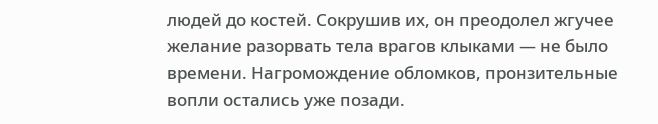людей до костей. Сокрушив их, он преодолел жгучее желание разорвать тела врагов клыками — не было времени. Нагромождение обломков, пронзительные вопли остались уже позади.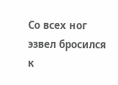Со всех ног эзвел бросился к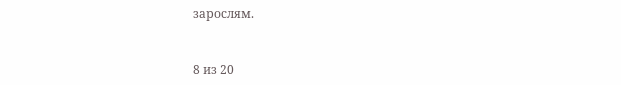зарослям.



8 из 20